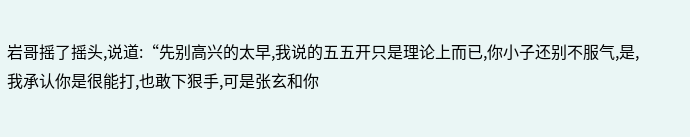岩哥摇了摇头,说道:“先别高兴的太早,我说的五五开只是理论上而已,你小子还别不服气,是,我承认你是很能打,也敢下狠手,可是张玄和你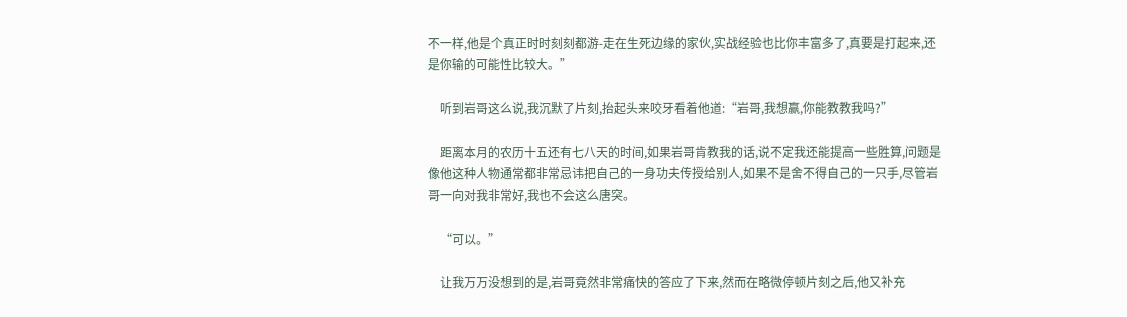不一样,他是个真正时时刻刻都游-走在生死边缘的家伙,实战经验也比你丰富多了,真要是打起来,还是你输的可能性比较大。”

    听到岩哥这么说,我沉默了片刻,抬起头来咬牙看着他道:“岩哥,我想赢,你能教教我吗?”

    距离本月的农历十五还有七八天的时间,如果岩哥肯教我的话,说不定我还能提高一些胜算,问题是像他这种人物通常都非常忌讳把自己的一身功夫传授给别人,如果不是舍不得自己的一只手,尽管岩哥一向对我非常好,我也不会这么唐突。

    “可以。”

    让我万万没想到的是,岩哥竟然非常痛快的答应了下来,然而在略微停顿片刻之后,他又补充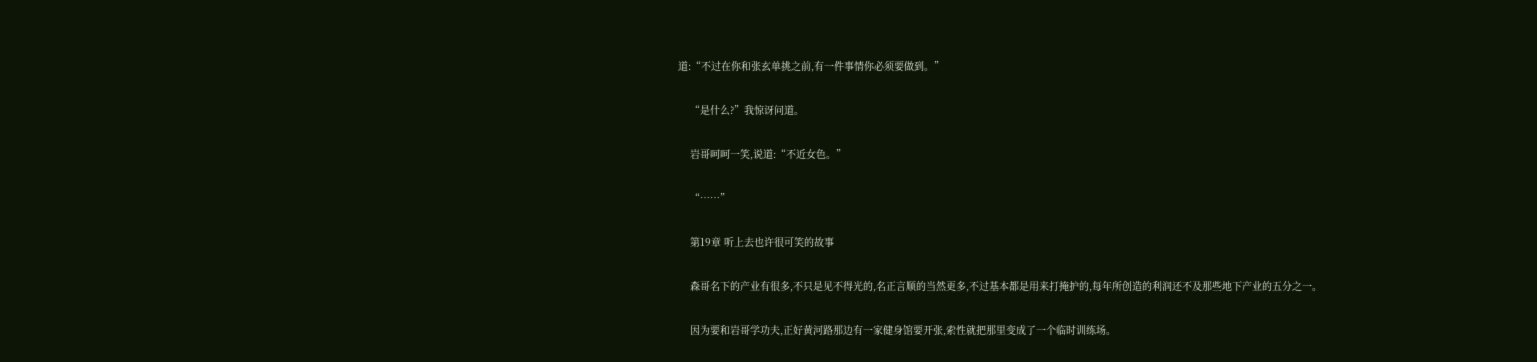道:“不过在你和张玄单挑之前,有一件事情你必须要做到。”

    “是什么?”我惊讶问道。

    岩哥呵呵一笑,说道:“不近女色。”

    “……”

    第19章 听上去也许很可笑的故事

    森哥名下的产业有很多,不只是见不得光的,名正言顺的当然更多,不过基本都是用来打掩护的,每年所创造的利润还不及那些地下产业的五分之一。

    因为要和岩哥学功夫,正好黄河路那边有一家健身馆要开张,索性就把那里变成了一个临时训练场。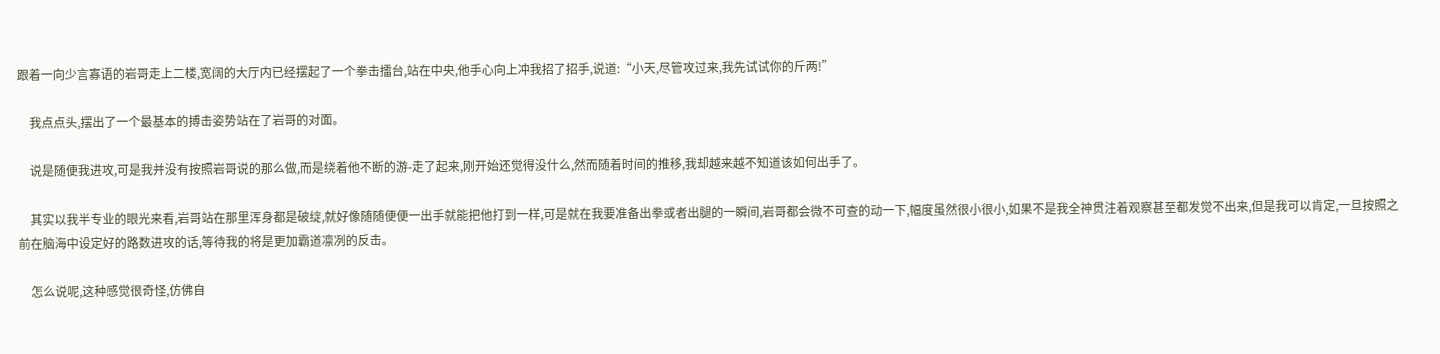跟着一向少言寡语的岩哥走上二楼,宽阔的大厅内已经摆起了一个拳击擂台,站在中央,他手心向上冲我招了招手,说道:“小天,尽管攻过来,我先试试你的斤两!”

    我点点头,摆出了一个最基本的搏击姿势站在了岩哥的对面。

    说是随便我进攻,可是我并没有按照岩哥说的那么做,而是绕着他不断的游-走了起来,刚开始还觉得没什么,然而随着时间的推移,我却越来越不知道该如何出手了。

    其实以我半专业的眼光来看,岩哥站在那里浑身都是破绽,就好像随随便便一出手就能把他打到一样,可是就在我要准备出拳或者出腿的一瞬间,岩哥都会微不可查的动一下,幅度虽然很小很小,如果不是我全神贯注着观察甚至都发觉不出来,但是我可以肯定,一旦按照之前在脑海中设定好的路数进攻的话,等待我的将是更加霸道凛冽的反击。

    怎么说呢,这种感觉很奇怪,仿佛自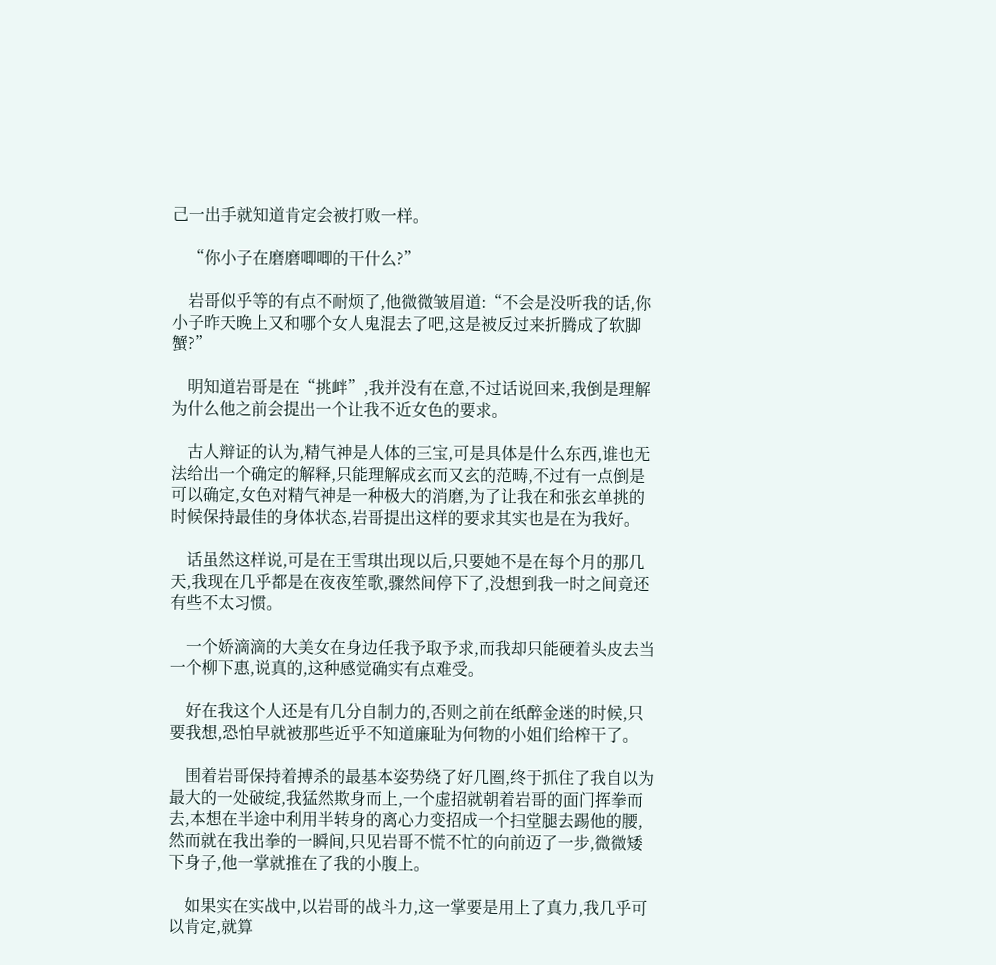己一出手就知道肯定会被打败一样。

    “你小子在磨磨唧唧的干什么?”

    岩哥似乎等的有点不耐烦了,他微微皱眉道:“不会是没听我的话,你小子昨天晚上又和哪个女人鬼混去了吧,这是被反过来折腾成了软脚蟹?”

    明知道岩哥是在“挑衅”,我并没有在意,不过话说回来,我倒是理解为什么他之前会提出一个让我不近女色的要求。

    古人辩证的认为,精气神是人体的三宝,可是具体是什么东西,谁也无法给出一个确定的解释,只能理解成玄而又玄的范畴,不过有一点倒是可以确定,女色对精气神是一种极大的消磨,为了让我在和张玄单挑的时候保持最佳的身体状态,岩哥提出这样的要求其实也是在为我好。

    话虽然这样说,可是在王雪琪出现以后,只要她不是在每个月的那几天,我现在几乎都是在夜夜笙歌,骤然间停下了,没想到我一时之间竟还有些不太习惯。

    一个娇滴滴的大美女在身边任我予取予求,而我却只能硬着头皮去当一个柳下惠,说真的,这种感觉确实有点难受。

    好在我这个人还是有几分自制力的,否则之前在纸醉金迷的时候,只要我想,恐怕早就被那些近乎不知道廉耻为何物的小姐们给榨干了。

    围着岩哥保持着搏杀的最基本姿势绕了好几圈,终于抓住了我自以为最大的一处破绽,我猛然欺身而上,一个虚招就朝着岩哥的面门挥拳而去,本想在半途中利用半转身的离心力变招成一个扫堂腿去踢他的腰,然而就在我出拳的一瞬间,只见岩哥不慌不忙的向前迈了一步,微微矮下身子,他一掌就推在了我的小腹上。

    如果实在实战中,以岩哥的战斗力,这一掌要是用上了真力,我几乎可以肯定,就算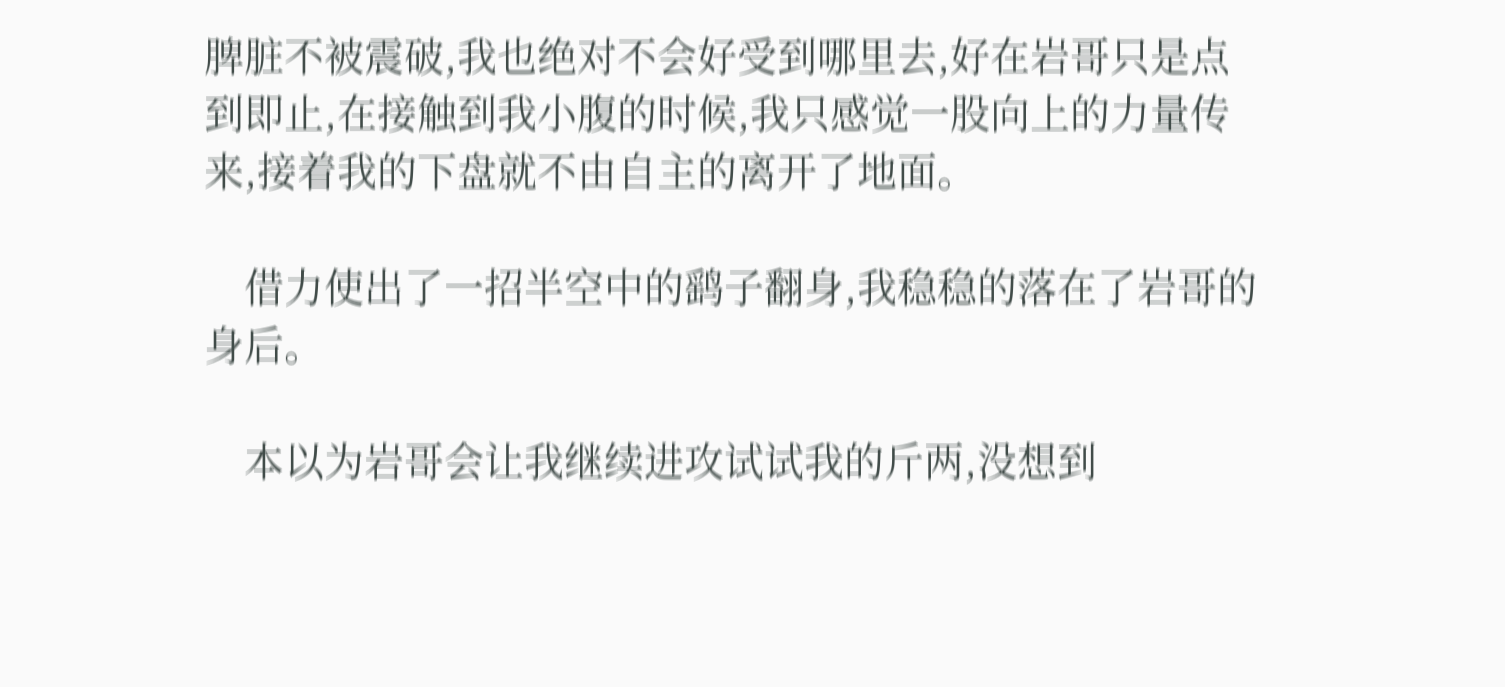脾脏不被震破,我也绝对不会好受到哪里去,好在岩哥只是点到即止,在接触到我小腹的时候,我只感觉一股向上的力量传来,接着我的下盘就不由自主的离开了地面。

    借力使出了一招半空中的鹞子翻身,我稳稳的落在了岩哥的身后。

    本以为岩哥会让我继续进攻试试我的斤两,没想到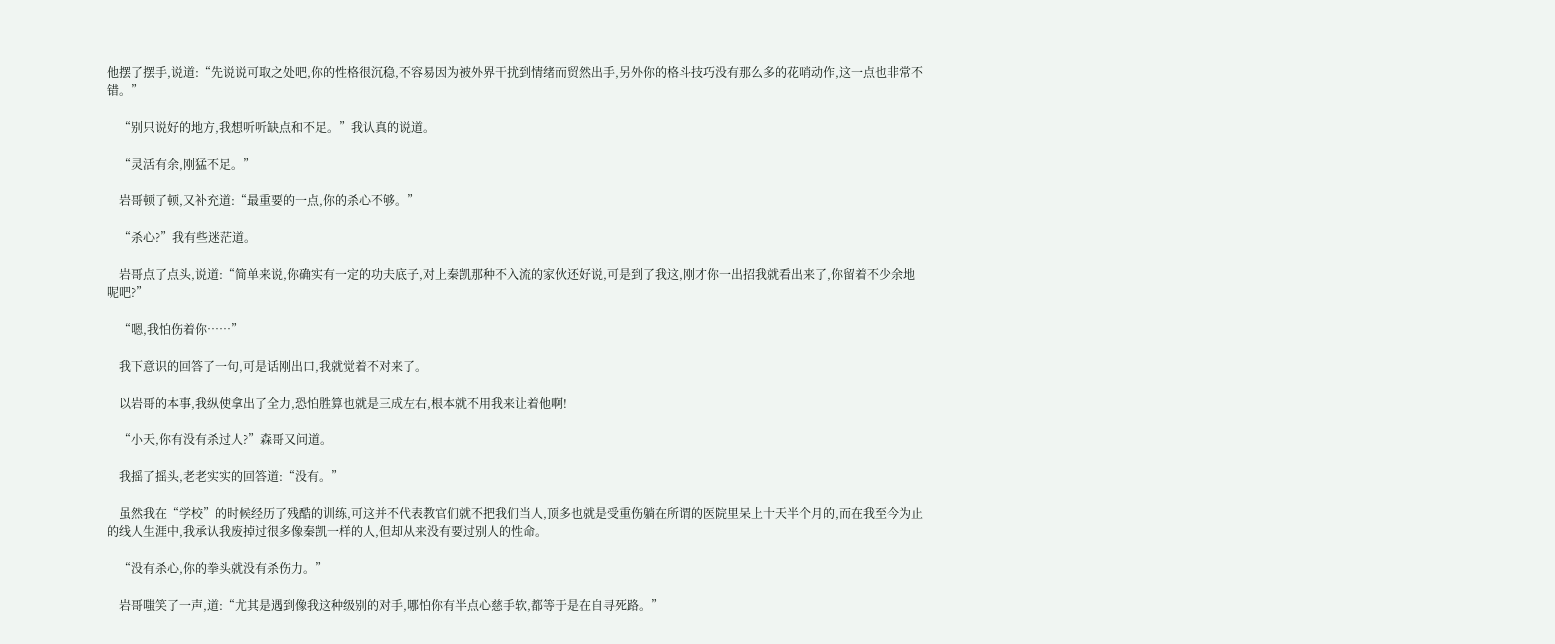他摆了摆手,说道:“先说说可取之处吧,你的性格很沉稳,不容易因为被外界干扰到情绪而贸然出手,另外你的格斗技巧没有那么多的花哨动作,这一点也非常不错。”

    “别只说好的地方,我想听听缺点和不足。”我认真的说道。

    “灵活有余,刚猛不足。”

    岩哥顿了顿,又补充道:“最重要的一点,你的杀心不够。”

    “杀心?”我有些迷茫道。

    岩哥点了点头,说道:“简单来说,你确实有一定的功夫底子,对上秦凯那种不入流的家伙还好说,可是到了我这,刚才你一出招我就看出来了,你留着不少余地呢吧?”

    “嗯,我怕伤着你……”

    我下意识的回答了一句,可是话刚出口,我就觉着不对来了。

    以岩哥的本事,我纵使拿出了全力,恐怕胜算也就是三成左右,根本就不用我来让着他啊!

    “小天,你有没有杀过人?”森哥又问道。

    我摇了摇头,老老实实的回答道:“没有。”

    虽然我在“学校”的时候经历了残酷的训练,可这并不代表教官们就不把我们当人,顶多也就是受重伤躺在所谓的医院里呆上十天半个月的,而在我至今为止的线人生涯中,我承认我废掉过很多像秦凯一样的人,但却从来没有要过别人的性命。

    “没有杀心,你的拳头就没有杀伤力。”

    岩哥嗤笑了一声,道:“尤其是遇到像我这种级别的对手,哪怕你有半点心慈手软,都等于是在自寻死路。”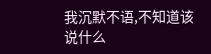我沉默不语,不知道该说什么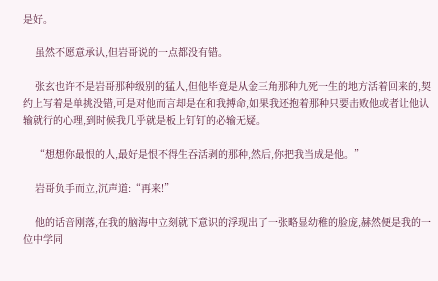是好。

    虽然不愿意承认,但岩哥说的一点都没有错。

    张玄也许不是岩哥那种级别的猛人,但他毕竟是从金三角那种九死一生的地方活着回来的,契约上写着是单挑没错,可是对他而言却是在和我搏命,如果我还抱着那种只要击败他或者让他认输就行的心理,到时候我几乎就是板上钉钉的必输无疑。

    “想想你最恨的人,最好是恨不得生吞活剥的那种,然后,你把我当成是他。”

    岩哥负手而立,沉声道:“再来!”

    他的话音刚落,在我的脑海中立刻就下意识的浮现出了一张略显幼稚的脸庞,赫然便是我的一位中学同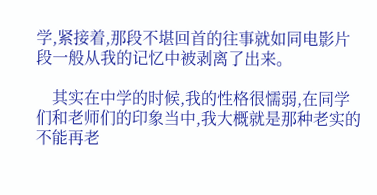学,紧接着,那段不堪回首的往事就如同电影片段一般从我的记忆中被剥离了出来。

    其实在中学的时候,我的性格很懦弱,在同学们和老师们的印象当中,我大概就是那种老实的不能再老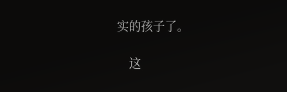实的孩子了。

    这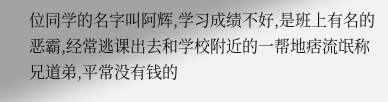位同学的名字叫阿辉,学习成绩不好,是班上有名的恶霸,经常逃课出去和学校附近的一帮地痞流氓称兄道弟,平常没有钱的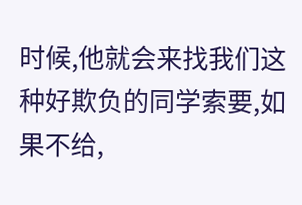时候,他就会来找我们这种好欺负的同学索要,如果不给,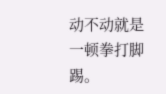动不动就是一顿拳打脚踢。